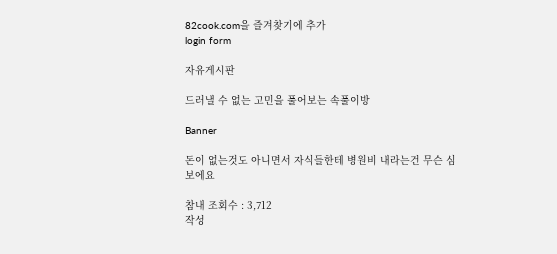82cook.com을 즐겨찾기에 추가
login form

자유게시판

드러낼 수 없는 고민을 풀어보는 속풀이방

Banner

돈이 없는것도 아니면서 자식들한테 병원비 내라는건 무슨 심보에요

참내 조회수 : 3,712
작성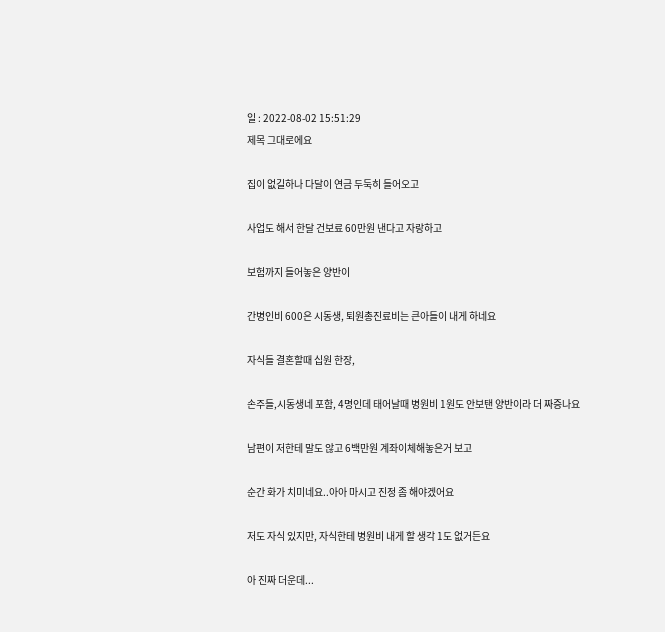일 : 2022-08-02 15:51:29
제목 그대로에요

집이 없길하나 다달이 연금 두둑히 들어오고

사업도 해서 한달 건보료 60만원 낸다고 자랑하고

보험까지 들어놓은 양반이

간병인비 600은 시동생, 퇴원총진료비는 큰아들이 내게 하네요

자식들 결혼할때 십원 한장,

손주들,시동생네 포함, 4명인데 태어날때 병원비 1원도 안보탠 양반이라 더 짜증나요

남편이 저한테 말도 않고 6백만원 계좌이체해놓은거 보고

순간 화가 치미네요..아아 마시고 진정 좀 해야겠어요

저도 자식 있지만, 자식한테 병원비 내게 할 생각 1도 없거든요

아 진짜 더운데...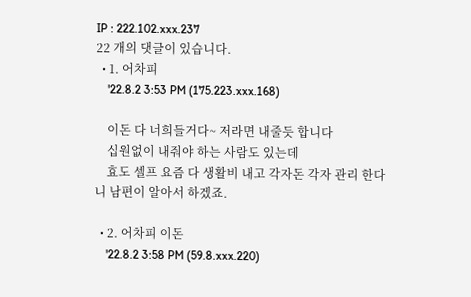IP : 222.102.xxx.237
22 개의 댓글이 있습니다.
  • 1. 어차피
    '22.8.2 3:53 PM (175.223.xxx.168)

    이돈 다 너희들거다~ 저라면 내줄듯 합니다
    십원없이 내줘야 하는 사람도 있는데
    효도 셀프 요즘 다 생활비 내고 각자돈 각자 관리 한다니 남편이 알아서 하겠죠.

  • 2. 어차피 이돈
    '22.8.2 3:58 PM (59.8.xxx.220)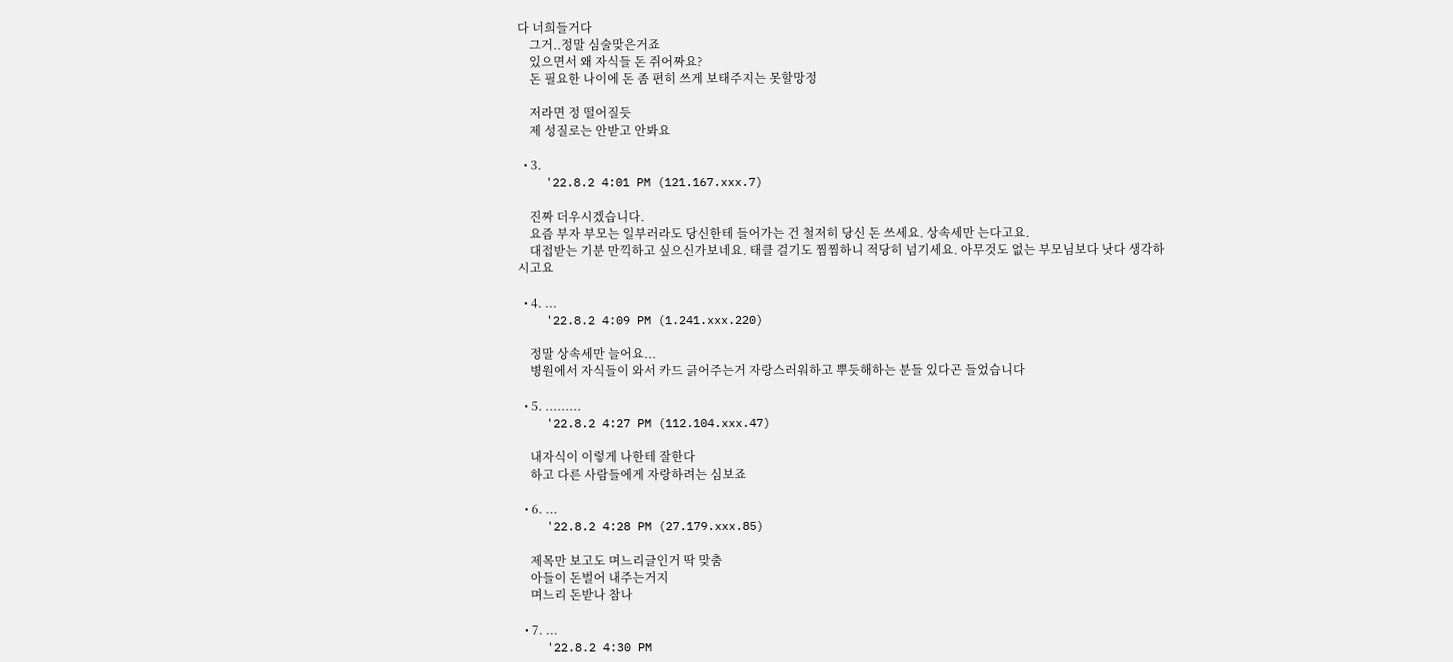다 너희들거다
    그거..정말 심술맞은거죠
    있으면서 왜 자식들 돈 쥐어짜요?
    돈 필요한 나이에 돈 좀 편히 쓰게 보태주지는 못할망정

    저라면 정 떨어질듯
    제 성질로는 안받고 안봐요

  • 3.
    '22.8.2 4:01 PM (121.167.xxx.7)

    진짜 더우시겠습니다.
    요즘 부자 부모는 일부러라도 당신한테 들어가는 건 철저히 당신 돈 쓰세요. 상속세만 는다고요.
    대접받는 기분 만끽하고 싶으신가보네요. 태클 걸기도 찜찜하니 적당히 넘기세요. 아무것도 없는 부모님보다 낫다 생각하시고요

  • 4. ...
    '22.8.2 4:09 PM (1.241.xxx.220)

    정말 상속세만 늘어요...
    병원에서 자식들이 와서 카드 긁어주는거 자랑스러워하고 뿌듯해하는 분들 있다곤 들었습니다

  • 5. .........
    '22.8.2 4:27 PM (112.104.xxx.47)

    내자식이 이렇게 나한테 잘한다
    하고 다른 사람들에게 자랑하려는 심보죠

  • 6. ...
    '22.8.2 4:28 PM (27.179.xxx.85)

    제목만 보고도 며느리글인거 딱 맞춤
    아들이 돈벌어 내주는거지
    며느리 돈받나 참나

  • 7. ...
    '22.8.2 4:30 PM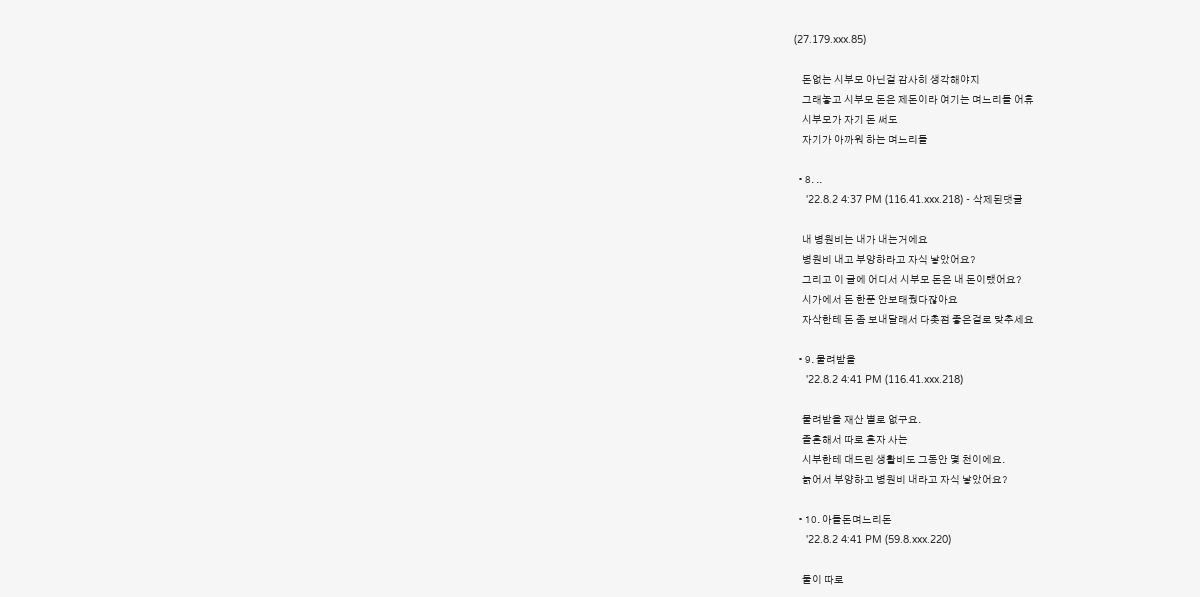(27.179.xxx.85)

    돈없는 시부모 아닌걸 감사히 생각해야지
    그래놓고 시부모 돈은 제돈이라 여기는 며느리들 어휴
    시부모가 자기 돈 써도
    자기가 아까워 하는 며느리들

  • 8. ..
    '22.8.2 4:37 PM (116.41.xxx.218) - 삭제된댓글

    내 병원비는 내가 내는거에요
    병원비 내고 부양하라고 자식 낳았어요?
    그리고 이 글에 어디서 시부모 돈은 내 돈이랬어요?
    시가에서 돈 한푼 안보태줬다잖아요
    자삭한테 돈 좀 보내달래서 다촛점 좋은걸로 맞추세요

  • 9. 물려받을
    '22.8.2 4:41 PM (116.41.xxx.218)

    물려받을 재산 별로 없구요.
    졸혼해서 따로 혼자 사는
    시부한테 대드린 생활비도 그동안 몇 천이에요.
    늙어서 부양하고 병원비 내라고 자식 낳았어요?

  • 10. 아들돈며느리돈
    '22.8.2 4:41 PM (59.8.xxx.220)

    둘이 따로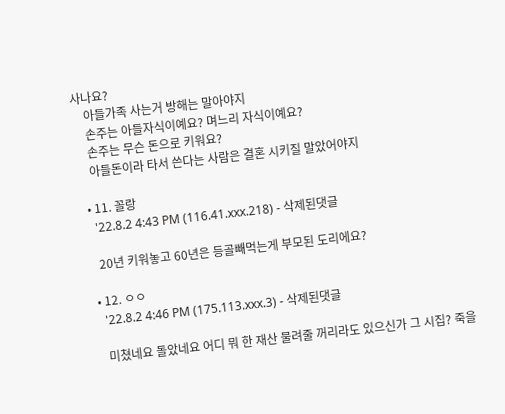사나요?
    아들가족 사는거 방해는 말아야지
    손주는 아들자식이예요? 며느리 자식이예요?
    손주는 무슨 돈으로 키워요?
    아들돈이라 타서 쓴다는 사람은 결혼 시키질 말았어야지

  • 11. 꼴랑
    '22.8.2 4:43 PM (116.41.xxx.218) - 삭제된댓글

    20년 키워놓고 60년은 등골빼먹는게 부모된 도리에요?

  • 12. ㅇㅇ
    '22.8.2 4:46 PM (175.113.xxx.3) - 삭제된댓글

    미쳤네요 돌았네요 어디 뭐 한 재산 물려줄 꺼리라도 있으신가 그 시집? 죽을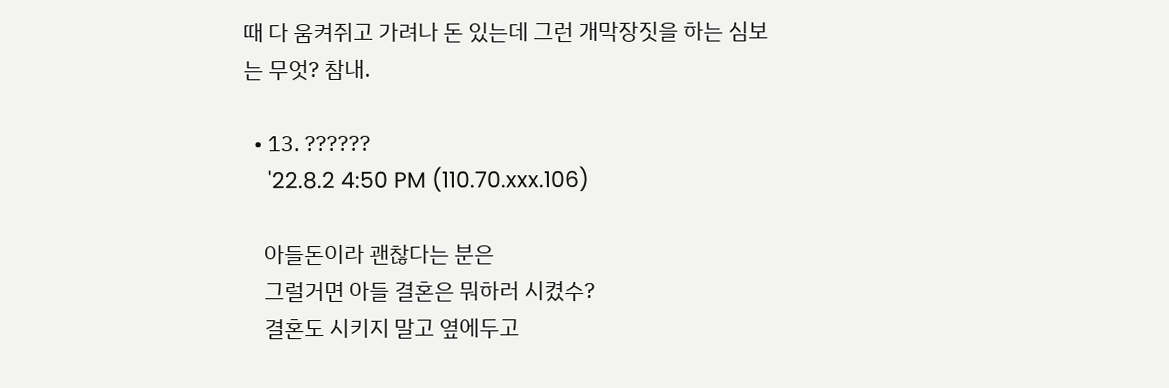때 다 움켜쥐고 가려나 돈 있는데 그런 개막장짓을 하는 심보는 무엇? 참내.

  • 13. ??????
    '22.8.2 4:50 PM (110.70.xxx.106)

    아들돈이라 괜찮다는 분은
    그럴거면 아들 결혼은 뭐하러 시켰수?
    결혼도 시키지 말고 옆에두고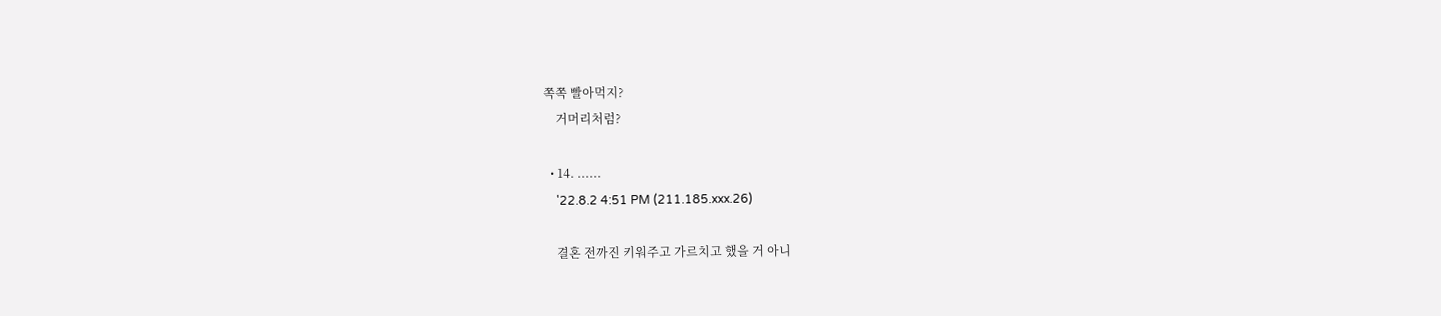쪽쪽 빨아먹지?
    거머리처럼?

  • 14. ......
    '22.8.2 4:51 PM (211.185.xxx.26)

    결혼 전까진 키워주고 가르치고 했을 거 아니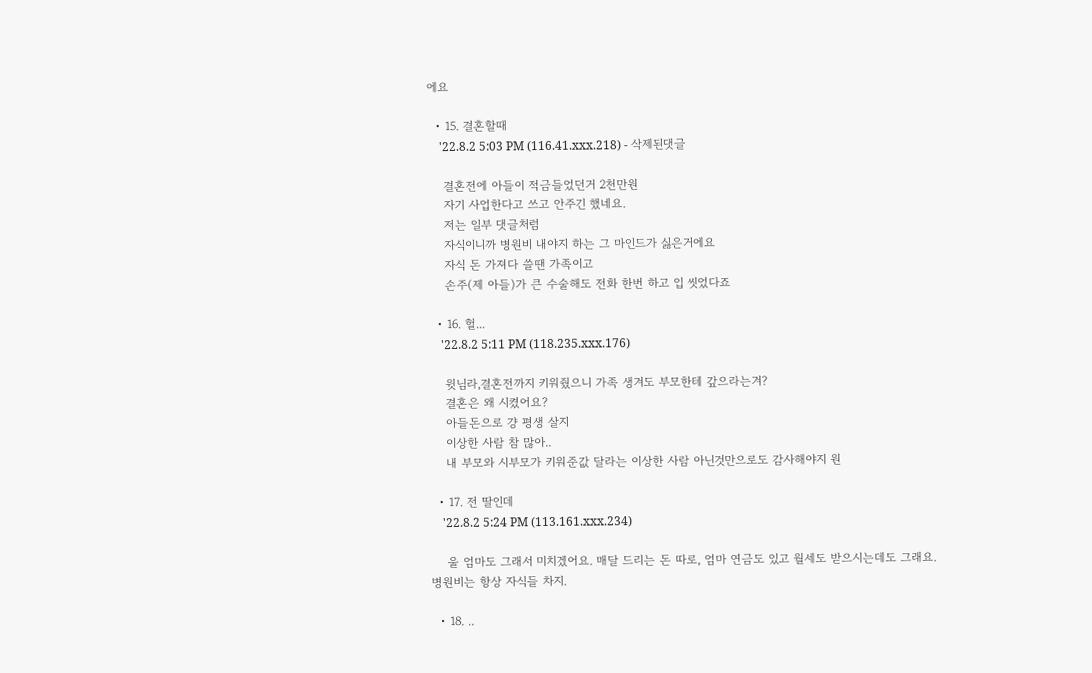에요

  • 15. 결혼할때
    '22.8.2 5:03 PM (116.41.xxx.218) - 삭제된댓글

    결혼전에 아들이 적금들었던거 2천만원
    자기 사업한다고 쓰고 안주긴 했네요.
    저는 일부 댓글처럼
    자식이니까 병원비 내야지 하는 그 마인드가 싫은거에요
    자식 돈 가져다 쓸땐 가족이고
    손주(제 아들)가 큰 수술해도 전화 한번 하고 입 씻었다죠

  • 16. 헐...
    '22.8.2 5:11 PM (118.235.xxx.176)

    윗님라,결혼전까지 키워줬으니 가족 생겨도 부모한테 갚으라는겨?
    결혼은 왜 시켰어요?
    아들돈으로 걍 평생 살지
    이상한 사람 참 많아..
    내 부모와 시부모가 키워준값 달라는 이상한 사람 아닌것만으로도 감사해야지 원

  • 17. 전 딸인데
    '22.8.2 5:24 PM (113.161.xxx.234)

    울 엄마도 그래서 미치겠어요. 매달 드리는 돈 따로, 엄마 연금도 있고 월세도 받으시는데도 그래요. 병원비는 항상 자식들 차지.

  • 18. ..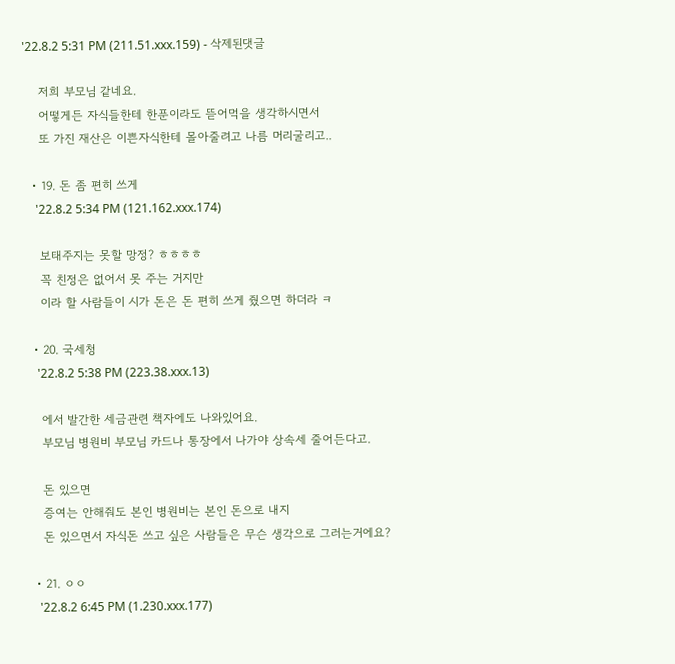'22.8.2 5:31 PM (211.51.xxx.159) - 삭제된댓글

    저희 부모님 같네요.
    어떻게든 자식들한테 한푼이라도 뜯어먹을 생각하시면서
    또 가진 재산은 이쁜자식한테 몰아줄려고 나름 머리굴리고..

  • 19. 돈 좀 편히 쓰게
    '22.8.2 5:34 PM (121.162.xxx.174)

    보태주지는 못할 망정? ㅎㅎㅎㅎ
    꼭 친정은 없어서 못 주는 거지만
    이라 할 사람들이 시가 돈은 돈 편히 쓰게 줬으면 하더라 ㅋ

  • 20. 국세청
    '22.8.2 5:38 PM (223.38.xxx.13)

    에서 발간한 세금관련 책자에도 나와있어요.
    부모님 병원비 부모님 카드나 통장에서 나가야 상속세 줄어든다고.

    돈 있으면
    증여는 안해줘도 본인 병원비는 본인 돈으로 내지
    돈 있으면서 자식돈 쓰고 싶은 사람들은 무슨 생각으로 그러는거에요?

  • 21. ㅇㅇ
    '22.8.2 6:45 PM (1.230.xxx.177)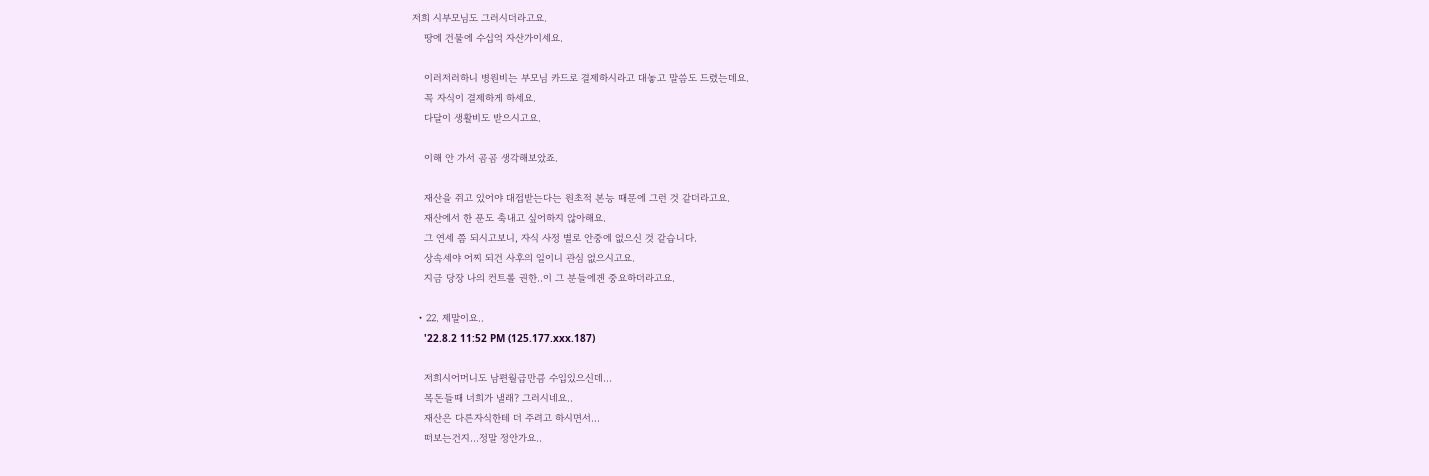저희 시부모님도 그러시더라고요.
    땅에 건물에 수십억 자산가이세요.

    이러저러하니 병원비는 부모님 카드로 결제하시라고 대놓고 말씀도 드렸는데요.
    꼭 자식이 결제하게 하세요.
    다달이 생활비도 받으시고요.

    이해 안 가서 곰곰 생각해보았죠.

    재산을 쥐고 있어야 대접받는다는 원초적 본능 때문에 그런 것 같더라고요.
    재산에서 한 푼도 축내고 싶어하지 않아해요.
    그 연세 쯤 되시고보니, 자식 사정 별로 안중에 없으신 것 같습니다.
    상속세야 어찌 되건 사후의 일이니 관심 없으시고요.
    지금 당장 나의 컨트롤 권한..이 그 분들에겐 중요하더라고요.

  • 22. 제말이요..
    '22.8.2 11:52 PM (125.177.xxx.187)

    저희시어머니도 남편월급만큼 수입있으신데...
    목돈들때 너희가 낼래? 그러시네요..
    재산은 다른자식한테 더 주려고 하시면서...
    떠보는건지...정말 정안가요..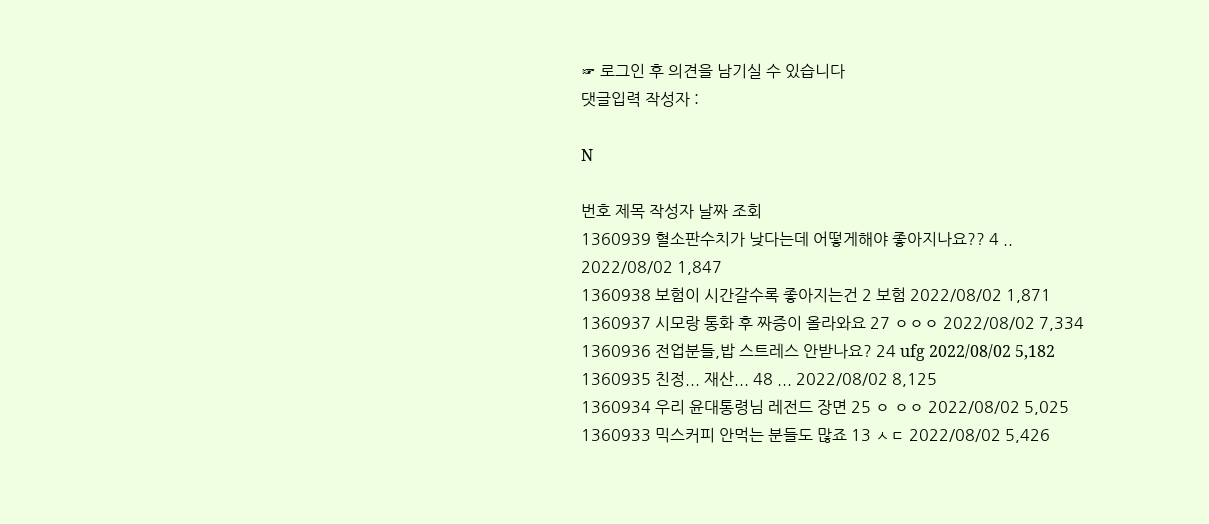☞ 로그인 후 의견을 남기실 수 있습니다
댓글입력 작성자 :

N

번호 제목 작성자 날짜 조회
1360939 혈소판수치가 낮다는데 어떻게해야 좋아지나요?? 4 .. 2022/08/02 1,847
1360938 보험이 시간갈수록 좋아지는건 2 보험 2022/08/02 1,871
1360937 시모랑 통화 후 짜증이 올라와요 27 ㅇㅇㅇ 2022/08/02 7,334
1360936 전업분들,밥 스트레스 안받나요? 24 ufg 2022/08/02 5,182
1360935 친정... 재산... 48 ... 2022/08/02 8,125
1360934 우리 윤대통령님 레전드 장면 25 ㅇ ㅇㅇ 2022/08/02 5,025
1360933 믹스커피 안먹는 분들도 많죠 13 ㅅㄷ 2022/08/02 5,426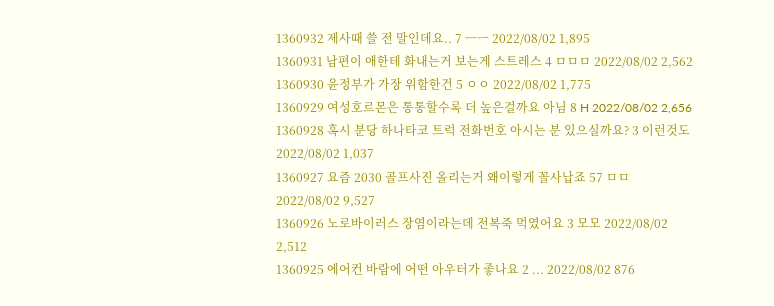1360932 제사때 쓸 전 말인데요.. 7 ㅡㅡ 2022/08/02 1,895
1360931 남편이 애한테 화내는거 보는게 스트레스 4 ㅁㅁㅁ 2022/08/02 2,562
1360930 윤정부가 가장 위함한건 5 ㅇㅇ 2022/08/02 1,775
1360929 여성호르몬은 통통할수록 더 높은걸까요 아님 8 H 2022/08/02 2,656
1360928 혹시 분당 하나타코 트럭 전화번호 아시는 분 있으실까요? 3 이런것도 2022/08/02 1,037
1360927 요즘 2030 골프사진 올리는거 왜이렇게 꼴사납죠 57 ㅁㅁ 2022/08/02 9,527
1360926 노로바이러스 장염이라는데 전복죽 먹였어요 3 모모 2022/08/02 2,512
1360925 에어컨 바람에 어떤 아우터가 좋나요 2 ... 2022/08/02 876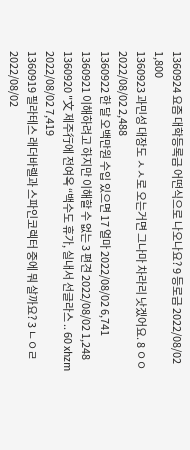1360924 요즘 대학등록금 어떤식으로 나오나요? 9 등로금 2022/08/02 1,800
1360923 과민성 대장도 ㅅㅅ로 오는거면 그나마 차라리 낫겠어요. 8 ㅇㅇ 2022/08/02 2,488
1360922 한 달 오백만원 수입 있으면 17 얼마 2022/08/02 6,741
1360921 이해하려고 하지만 이해할 수 없는 3 편견 2022/08/02 1,248
1360920 "文 제주行에 전여옥 “백수도 휴가, 실내서 선글라스 .. 60 xhzm 2022/08/02 7,419
1360919 필라테스 래더바렐과 스파인코렉터 중에 뭐 살까요? 3 ㄴㅇㄹ 2022/08/02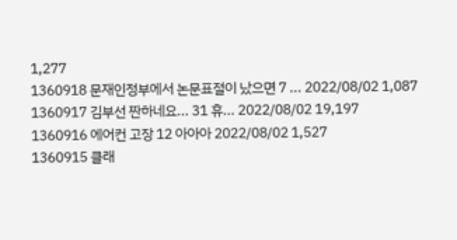1,277
1360918 문재인정부에서 논문표절이 났으면 7 ... 2022/08/02 1,087
1360917 김부선 짠하네요... 31 휴... 2022/08/02 19,197
1360916 에어컨 고장 12 아아아 2022/08/02 1,527
1360915 클래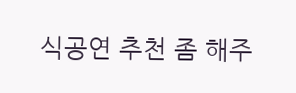식공연 추천 좀 해주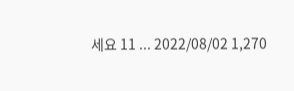세요 11 ... 2022/08/02 1,270